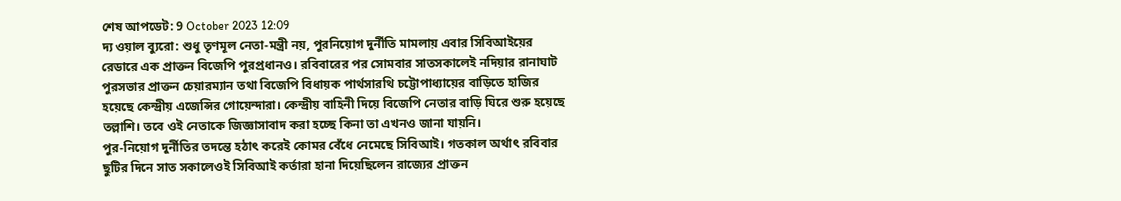শেষ আপডেট: 9 October 2023 12:09
দ্য ওয়াল ব্যুরো: শুধু তৃণমূল নেতা-মন্ত্রী নয়, পুরনিয়োগ দুর্নীতি মামলায় এবার সিবিআইয়ের রেডারে এক প্রাক্তন বিজেপি পুরপ্রধানও। রবিবারের পর সোমবার সাতসকালেই নদিয়ার রানাঘাট পুরসভার প্রাক্তন চেয়ারম্যান তথা বিজেপি বিধায়ক পার্থসারথি চট্টোপাধ্যায়ের বাড়িতে হাজির হয়েছে কেন্দ্রীয় এজেন্সির গোয়েন্দারা। কেন্দ্রীয় বাহিনী দিয়ে বিজেপি নেতার বাড়ি ঘিরে শুরু হয়েছে তল্লাশি। তবে ওই নেতাকে জিজ্ঞাসাবাদ করা হচ্ছে কিনা তা এখনও জানা যায়নি।
পুর-নিয়োগ দুর্নীতির তদন্তে হঠাৎ করেই কোমর বেঁধে নেমেছে সিবিআই। গতকাল অর্থাৎ রবিবার ছুটির দিনে সাত সকালেওই সিবিআই কর্তারা হানা দিয়েছিলেন রাজ্যের প্রাক্তন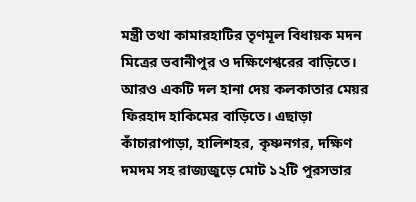মন্ত্রী তথা কামারহাটির তৃণমূল বিধায়ক মদন মিত্রের ভবানীপুর ও দক্ষিণেশ্বরের বাড়িতে। আরও একটি দল হানা দেয় কলকাতার মেয়র ফিরহাদ হাকিমের বাড়িতে। এছাড়া কাঁচারাপাড়া, হালিশহর, কৃষ্ণনগর, দক্ষিণ দমদম সহ রাজ্যজুড়ে মোট ১২টি পুরসভার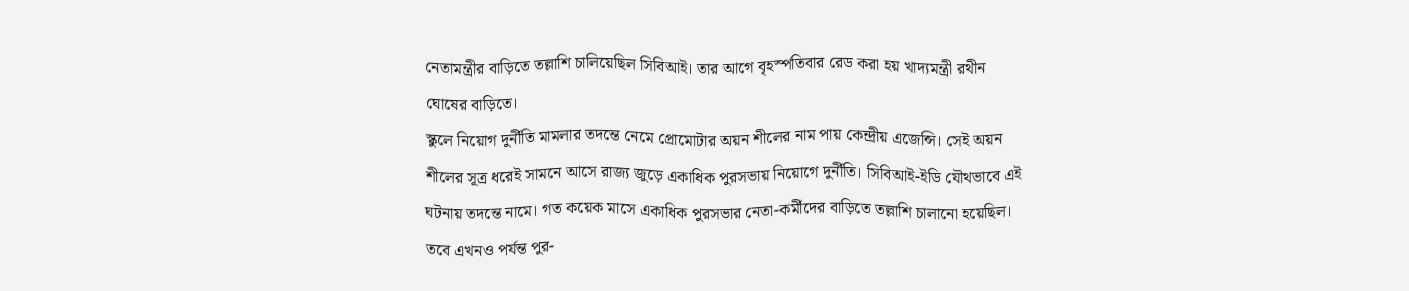নেতামন্ত্রীর বাড়িতে তল্লাশি চালিয়েছিল সিবিআই। তার আগে বৃহস্পতিবার রেড করা হয় খাদ্যমন্ত্রী রথীন ঘোষের বাড়িতে।
স্কুলে নিয়োগ দুর্নীতি মামলার তদন্তে নেমে প্রোমোটার অয়ন শীলের নাম পায় কেন্দ্রীয় এজেন্সি। সেই অয়ন শীলের সূত্র ধরেই সামনে আসে রাজ্য জুড়ে একাধিক পুরসভায় নিয়োগে দুর্নীতি। সিবিআই-ইডি যৌথভাবে এই ঘটনায় তদন্তে নামে। গত কয়েক মাসে একাধিক পুরসভার নেতা-কর্মীদের বাড়িতে তল্লাশি চালানো হয়েছিল। তবে এখনও পর্যন্ত পুর-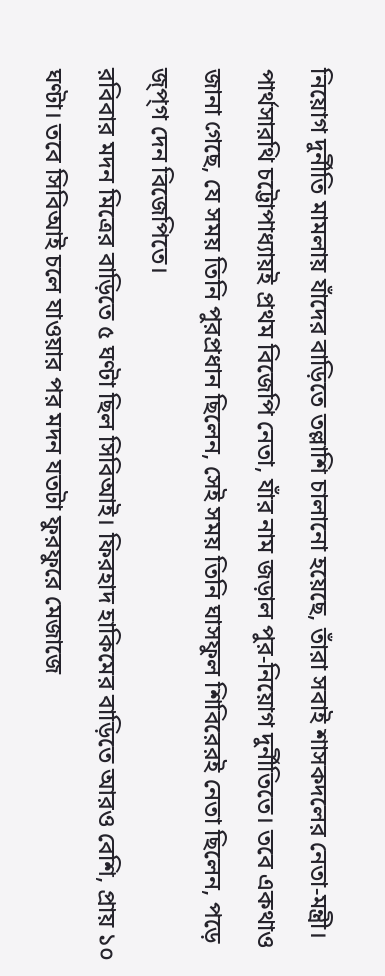নিয়োগ দুর্নীতি মামলায় যাঁদের বাড়িতে তল্লাশি চালানো হয়েছে, তাঁরা সবাই শাসকদলের নেতা-মন্ত্রী। পার্থসারথি চট্টোপাধ্যায়ই প্রথম বিজেপি নেতা, যাঁর নাম জড়াল পুর-নিয়োগ দুর্নীতিতে। তবে একথাও জানা গেছে, যে সময় তিনি পুরপ্রধান ছিলেন, সেই সময় তিনি ঘাসফুল শিবিরেরই নেতা ছিলেন, পড়ে জ্প্গ দেন বিজেপিতে।
রবিবার মদন মিত্রের বাড়িতে ৫ ঘণ্টা ছিল সিবিআই। ফিরহাদ হাকিমের বাড়িতে আরও বেশি, প্রায় ১০ ঘণ্টা। তবে সিবিআই চলে যাওয়ার পর মদন যতটা ফুরফুরে মেজাজে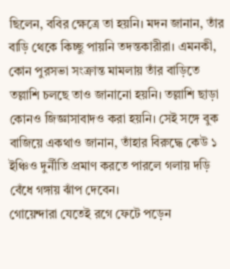ছিলেন, ববির ক্ষেত্রে তা হয়নি। মদন জানান, তাঁর বাড়ি থেকে কিচ্ছু পায়নি তদন্তকারীরা। এমনকী, কোন পুরসভা সংক্রান্ত মামলায় তাঁর বাড়িতে তল্লাশি চলছে তাও জানানো হয়নি। তল্লাশি ছাড়া কোনও জিজ্ঞাসাবাদও করা হয়নি। সেই সঙ্গে বুক বাজিয়ে একথাও জানান, তাঁহার বিরুদ্ধে কেউ ১ ইঞ্চিও দুর্নীতি প্রমাণ করতে পারলে গলায় দড়ি বেঁধে গঙ্গায় ঝাঁপ দেবেন।
গোয়েন্দারা যেতেই রগে ফেটে পড়েন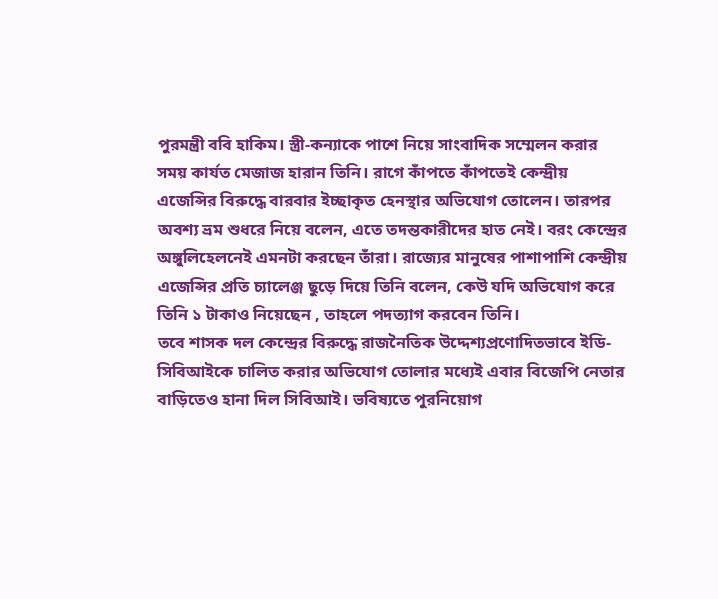পুরমন্ত্রী ববি হাকিম। স্ত্রী-কন্যাকে পাশে নিয়ে সাংবাদিক সম্মেলন করার সময় কার্যত মেজাজ হারান তিনি। রাগে কাঁপতে কাঁপতেই কেন্দ্রীয় এজেন্সির বিরুদ্ধে বারবার ইচ্ছাকৃত হেনস্থার অভিযোগ তোলেন। তারপর অবশ্য ভ্রম শুধরে নিয়ে বলেন, এতে তদন্তকারীদের হাত নেই। বরং কেন্দ্রের অঙ্গুলিহেলনেই এমনটা করছেন তাঁরা। রাজ্যের মানুষের পাশাপাশি কেন্দ্রীয় এজেন্সির প্রতি চ্যালেঞ্জ ছুড়ে দিয়ে তিনি বলেন, কেউ যদি অভিযোগ করে তিনি ১ টাকাও নিয়েছেন , তাহলে পদত্যাগ করবেন তিনি।
তবে শাসক দল কেন্দ্রের বিরুদ্ধে রাজনৈতিক উদ্দেশ্যপ্রণোদিতভাবে ইডি-সিবিআইকে চালিত করার অভিযোগ তোলার মধ্যেই এবার বিজেপি নেতার বাড়িতেও হানা দিল সিবিআই। ভবিষ্যতে পুরনিয়োগ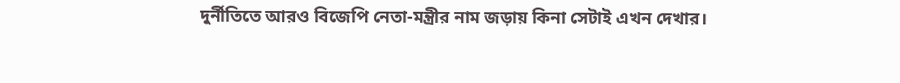দুর্নীতিতে আরও বিজেপি নেতা-মন্ত্রীর নাম জড়ায় কিনা সেটাই এখন দেখার।